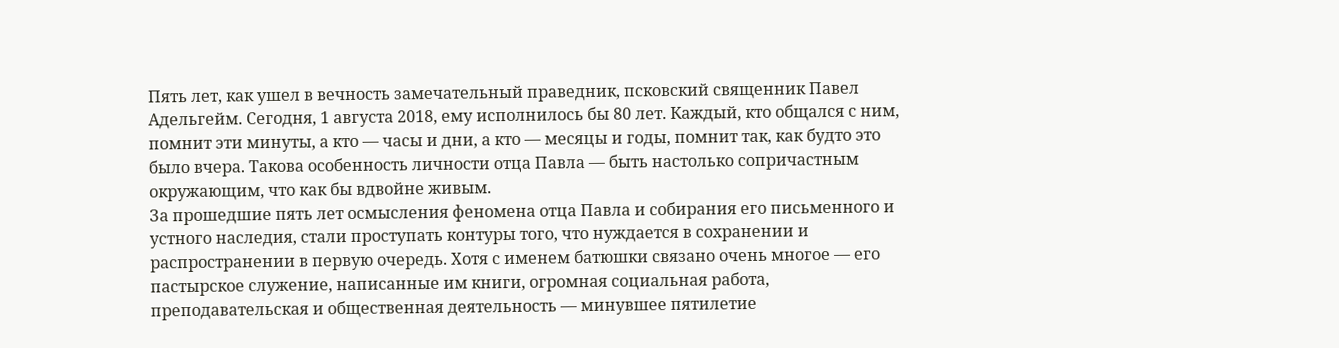Пять лет, как ушел в вечность замечательный праведник, псковский священник Павел Адельгейм. Сегодня, 1 августа 2018, ему исполнилось бы 80 лет. Каждый, кто общался с ним, помнит эти минуты, а кто — часы и дни, а кто — месяцы и годы, помнит так, как будто это было вчера. Такова особенность личности отца Павла — быть настолько сопричастным окружающим, что как бы вдвойне живым.
За прошедшие пять лет осмысления феномена отца Павла и собирания его письменного и устного наследия, стали проступать контуры того, что нуждается в сохранении и распространении в первую очередь. Хотя с именем батюшки связано очень многое — его пастырское служение, написанные им книги, огромная социальная работа, преподавательская и общественная деятельность — минувшее пятилетие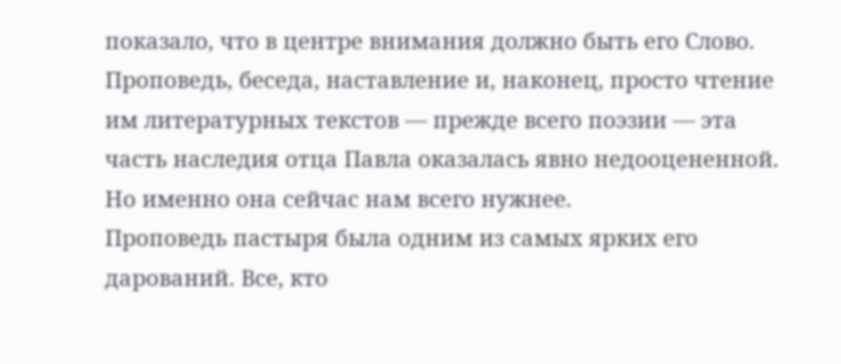показало, что в центре внимания должно быть его Слово. Проповедь, беседа, наставление и, наконец, просто чтение им литературных текстов — прежде всего поэзии — эта часть наследия отца Павла оказалась явно недооцененной. Но именно она сейчас нам всего нужнее.
Проповедь пастыря была одним из самых ярких его дарований. Все, кто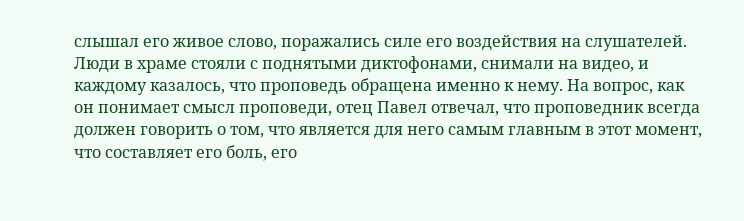слышал его живое слово, поражались силе его воздействия на слушателей. Люди в храме стояли с поднятыми диктофонами, снимали на видео, и каждому казалось, что проповедь обращена именно к нему. На вопрос, как он понимает смысл проповеди, отец Павел отвечал, что проповедник всегда должен говорить о том, что является для него самым главным в этот момент, что составляет его боль, его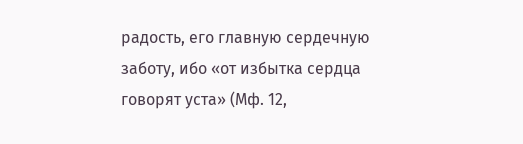радость, его главную сердечную заботу, ибо «от избытка сердца говорят уста» (Мф. 12,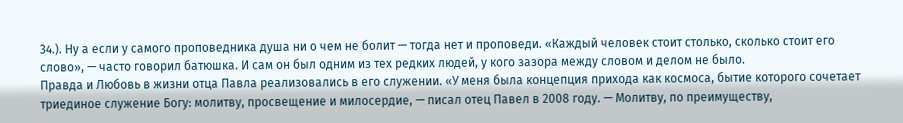34.). Ну а если у самого проповедника душа ни о чем не болит — тогда нет и проповеди. «Каждый человек стоит столько, сколько стоит его слово», — часто говорил батюшка. И сам он был одним из тех редких людей, у кого зазора между словом и делом не было.
Правда и Любовь в жизни отца Павла реализовались в его служении. «У меня была концепция прихода как космоса, бытие которого сочетает триединое служение Богу: молитву, просвещение и милосердие, — писал отец Павел в 2008 году. — Молитву, по преимуществу,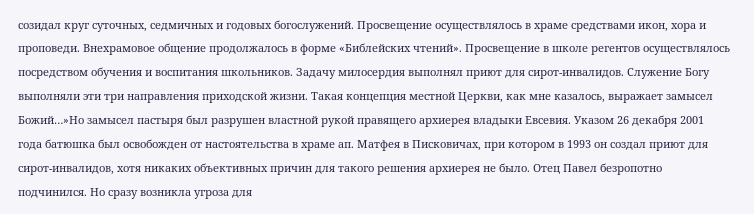созидал круг суточных, седмичных и годовых богослужений. Просвещение осуществлялось в храме средствами икон, хора и проповеди. Внехрамовое общение продолжалось в форме «Библейских чтений». Просвещение в школе регентов осуществлялось посредством обучения и воспитания школьников. Задачу милосердия выполнял приют для сирот-инвалидов. Служение Богу выполняли эти три направления приходской жизни. Такая концепция местной Церкви, как мне казалось, выражает замысел Божий…»Но замысел пастыря был разрушен властной рукой правящего архиерея владыки Евсевия. Указом 26 декабря 2001 года батюшка был освобожден от настоятельства в храме ап. Матфея в Писковичах, при котором в 1993 он создал приют для сирот-инвалидов, хотя никаких объективных причин для такого решения архиерея не было. Отец Павел безропотно подчинился. Но сразу возникла угроза для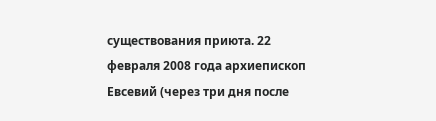существования приюта. 22 февраля 2008 года архиепископ Евсевий (через три дня после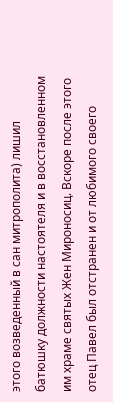этого возведенный в сан митрополита) лишил батюшку должности настоятеля и в восстановленном им храме святых Жен Мироносиц. Вскоре после этого отец Павел был отстранен и от любимого своего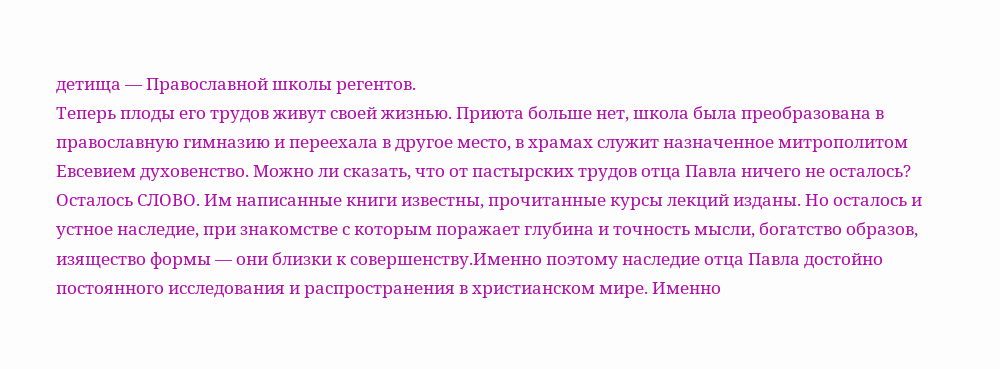детища — Православной школы регентов.
Теперь плоды его трудов живут своей жизнью. Приюта больше нет, школа была преобразована в православную гимназию и переехала в другое место, в храмах служит назначенное митрополитом Евсевием духовенство. Можно ли сказать, что от пастырских трудов отца Павла ничего не осталось? Осталось СЛОВО. Им написанные книги известны, прочитанные курсы лекций изданы. Но осталось и устное наследие, при знакомстве с которым поражает глубина и точность мысли, богатство образов, изящество формы — они близки к совершенству.Именно поэтому наследие отца Павла достойно постоянного исследования и распространения в христианском мире. Именно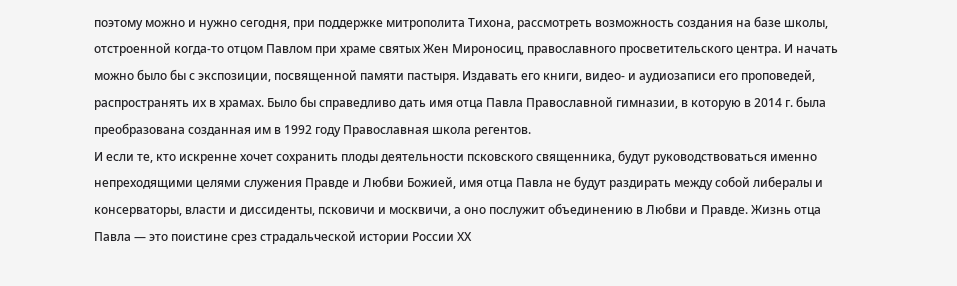поэтому можно и нужно сегодня, при поддержке митрополита Тихона, рассмотреть возможность создания на базе школы, отстроенной когда-то отцом Павлом при храме святых Жен Мироносиц, православного просветительского центра. И начать можно было бы с экспозиции, посвященной памяти пастыря. Издавать его книги, видео- и аудиозаписи его проповедей, распространять их в храмах. Было бы справедливо дать имя отца Павла Православной гимназии, в которую в 2014 г. была преобразована созданная им в 1992 году Православная школа регентов.
И если те, кто искренне хочет сохранить плоды деятельности псковского священника, будут руководствоваться именно непреходящими целями служения Правде и Любви Божией, имя отца Павла не будут раздирать между собой либералы и консерваторы, власти и диссиденты, псковичи и москвичи, а оно послужит объединению в Любви и Правде. Жизнь отца Павла — это поистине срез страдальческой истории России ХХ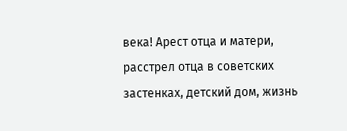века! Арест отца и матери, расстрел отца в советских застенках, детский дом, жизнь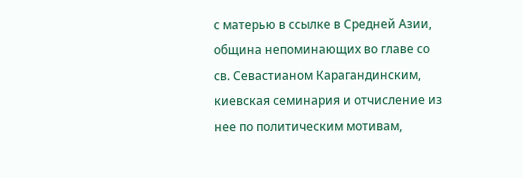с матерью в ссылке в Средней Азии, община непоминающих во главе со св. Севастианом Карагандинским, киевская семинария и отчисление из нее по политическим мотивам,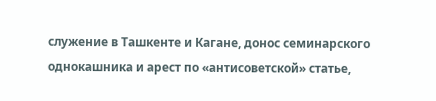служение в Ташкенте и Кагане, донос семинарского однокашника и арест по «антисоветской» статье,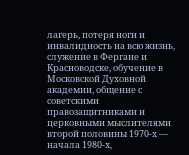лагерь, потеря ноги и инвалидность на всю жизнь, служение в Фергане и Красноводске, обучение в Московской Духовной академии, общение с советскими правозащитниками и церковными мыслителями второй половины 1970-х — начала 1980-х,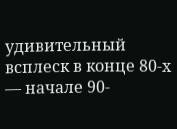удивительный всплеск в конце 80-х — начале 90-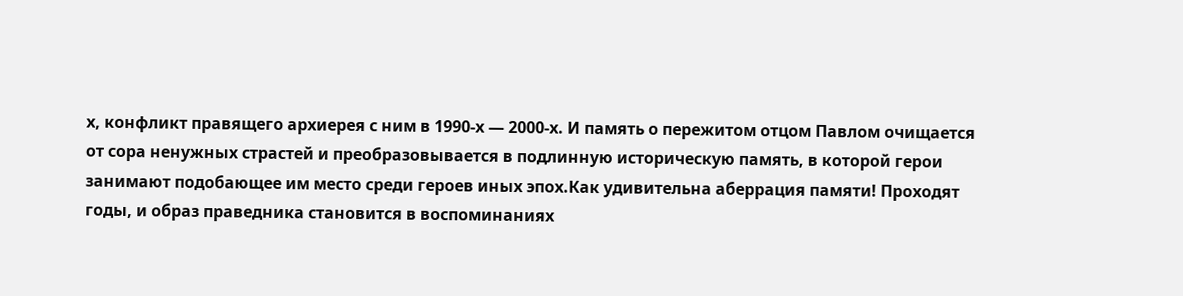х, конфликт правящего архиерея с ним в 1990-х — 2000-х. И память о пережитом отцом Павлом очищается от сора ненужных страстей и преобразовывается в подлинную историческую память, в которой герои занимают подобающее им место среди героев иных эпох.Как удивительна аберрация памяти! Проходят годы, и образ праведника становится в воспоминаниях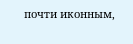почти иконным,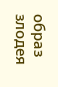образ злодея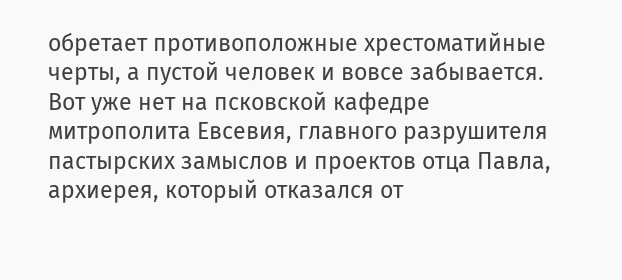обретает противоположные хрестоматийные черты, а пустой человек и вовсе забывается. Вот уже нет на псковской кафедре митрополита Евсевия, главного разрушителя пастырских замыслов и проектов отца Павла, архиерея, который отказался от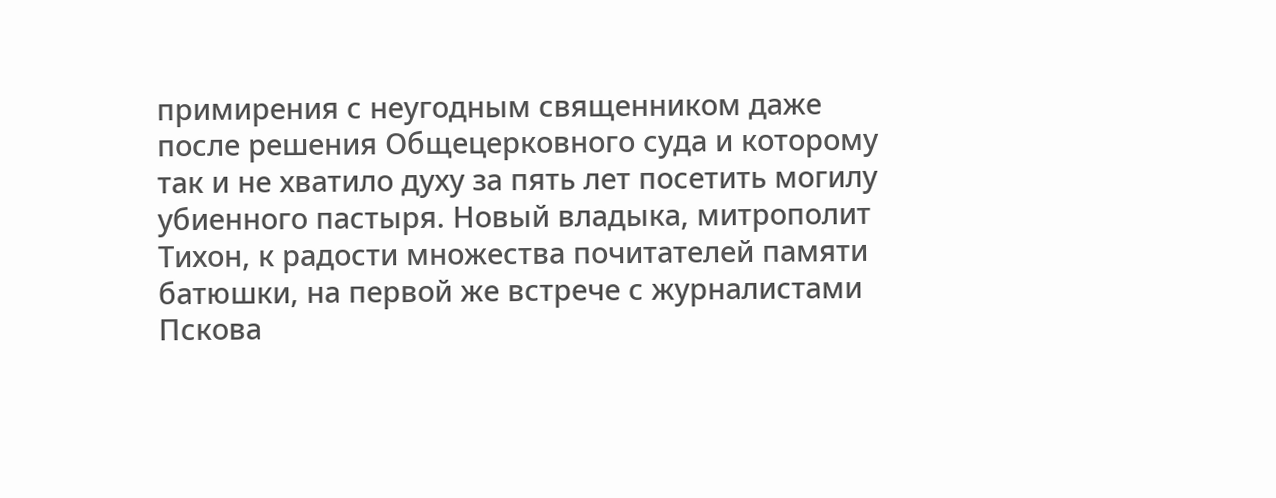примирения с неугодным священником даже после решения Общецерковного суда и которому так и не хватило духу за пять лет посетить могилу убиенного пастыря. Новый владыка, митрополит Тихон, к радости множества почитателей памяти батюшки, на первой же встрече с журналистами Пскова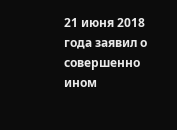21 июня 2018 года заявил о совершенно ином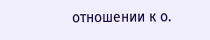отношении к о.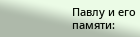Павлу и его памяти: